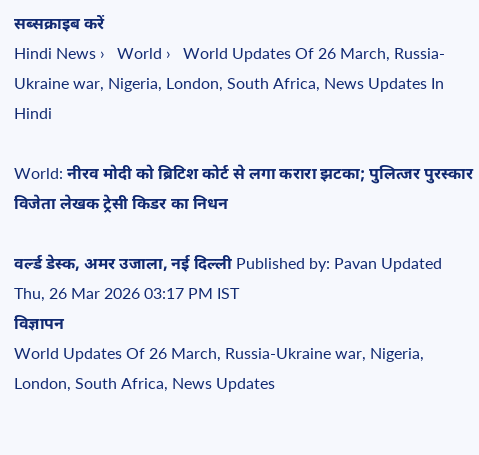सब्सक्राइब करें
Hindi News ›   World ›   World Updates Of 26 March, Russia-Ukraine war, Nigeria, London, South Africa, News Updates In Hindi

World: नीरव मोदी को ब्रिटिश कोर्ट से लगा करारा झटका; पुलित्जर पुरस्कार विजेता लेखक ट्रेसी किडर का निधन

वर्ल्ड डेस्क, अमर उजाला, नई दिल्ली Published by: Pavan Updated Thu, 26 Mar 2026 03:17 PM IST
विज्ञापन
World Updates Of 26 March, Russia-Ukraine war, Nigeria, London, South Africa, News Updates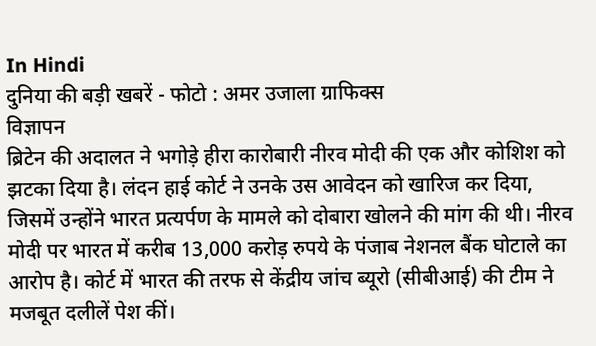In Hindi
दुनिया की बड़ी खबरें - फोटो : अमर उजाला ग्राफिक्स
विज्ञापन
ब्रिटेन की अदालत ने भगोड़े हीरा कारोबारी नीरव मोदी की एक और कोशिश को झटका दिया है। लंदन हाई कोर्ट ने उनके उस आवेदन को खारिज कर दिया, जिसमें उन्होंने भारत प्रत्यर्पण के मामले को दोबारा खोलने की मांग की थी। नीरव मोदी पर भारत में करीब 13,000 करोड़ रुपये के पंजाब नेशनल बैंक घोटाले का आरोप है। कोर्ट में भारत की तरफ से केंद्रीय जांच ब्यूरो (सीबीआई) की टीम ने मजबूत दलीलें पेश कीं।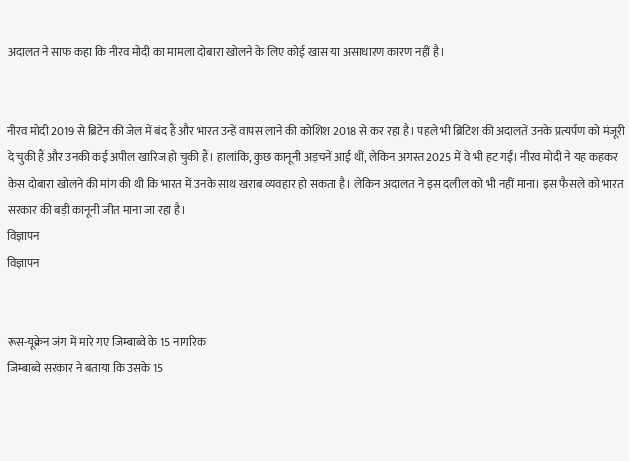अदालत ने साफ कहा कि नीरव मोदी का मामला दोबारा खोलने के लिए कोई खास या असाधारण कारण नहीं है।


नीरव मोदी 2019 से ब्रिटेन की जेल में बंद हैं और भारत उन्हें वापस लाने की कोशिश 2018 से कर रहा है। पहले भी ब्रिटिश की अदालतें उनके प्रत्यर्पण को मंजूरी दे चुकी हैं और उनकी कई अपील खारिज हो चुकी हैं। हालांकि, कुछ कानूनी अड़चनें आई थीं, लेकिन अगस्त 2025 में वे भी हट गईं। नीरव मोदी ने यह कहकर केस दोबारा खोलने की मांग की थी कि भारत में उनके साथ खराब व्यवहार हो सकता है। लेकिन अदालत ने इस दलील को भी नहीं माना। इस फैसले को भारत सरकार की बड़ी कानूनी जीत माना जा रहा है।
विज्ञापन
विज्ञापन


रूस-यूक्रेन जंग में मारे गए जिम्बाब्वे के 15 नागरिक
जिम्बाब्वे सरकार ने बताया कि उसके 15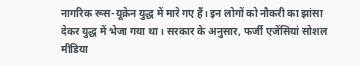नागरिक रूस-यूक्रेन युद्ध में मारे गए हैं। इन लोगों को नौकरी का झांसा देकर युद्ध में भेजा गया था। सरकार के अनुसार, फर्जी एजेंसियां सोशल मीडिया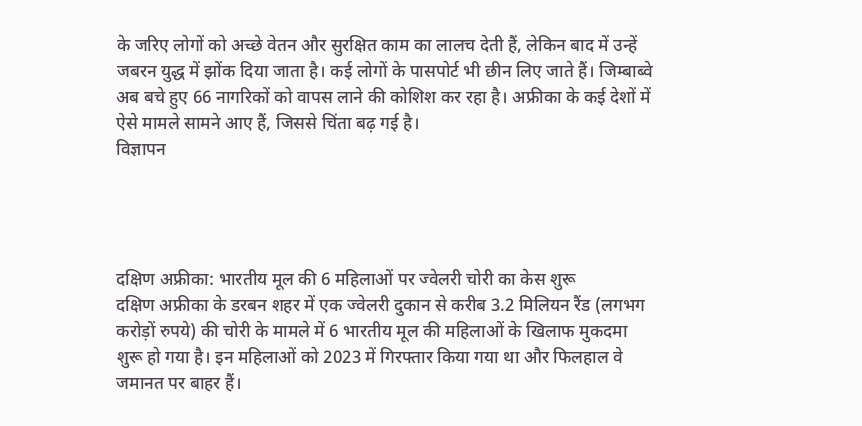के जरिए लोगों को अच्छे वेतन और सुरक्षित काम का लालच देती हैं, लेकिन बाद में उन्हें जबरन युद्ध में झोंक दिया जाता है। कई लोगों के पासपोर्ट भी छीन लिए जाते हैं। जिम्बाब्वे अब बचे हुए 66 नागरिकों को वापस लाने की कोशिश कर रहा है। अफ्रीका के कई देशों में ऐसे मामले सामने आए हैं, जिससे चिंता बढ़ गई है।
विज्ञापन




दक्षिण अफ्रीका: भारतीय मूल की 6 महिलाओं पर ज्वेलरी चोरी का केस शुरू
दक्षिण अफ्रीका के डरबन शहर में एक ज्वेलरी दुकान से करीब 3.2 मिलियन रैंड (लगभग करोड़ों रुपये) की चोरी के मामले में 6 भारतीय मूल की महिलाओं के खिलाफ मुकदमा शुरू हो गया है। इन महिलाओं को 2023 में गिरफ्तार किया गया था और फिलहाल वे जमानत पर बाहर हैं।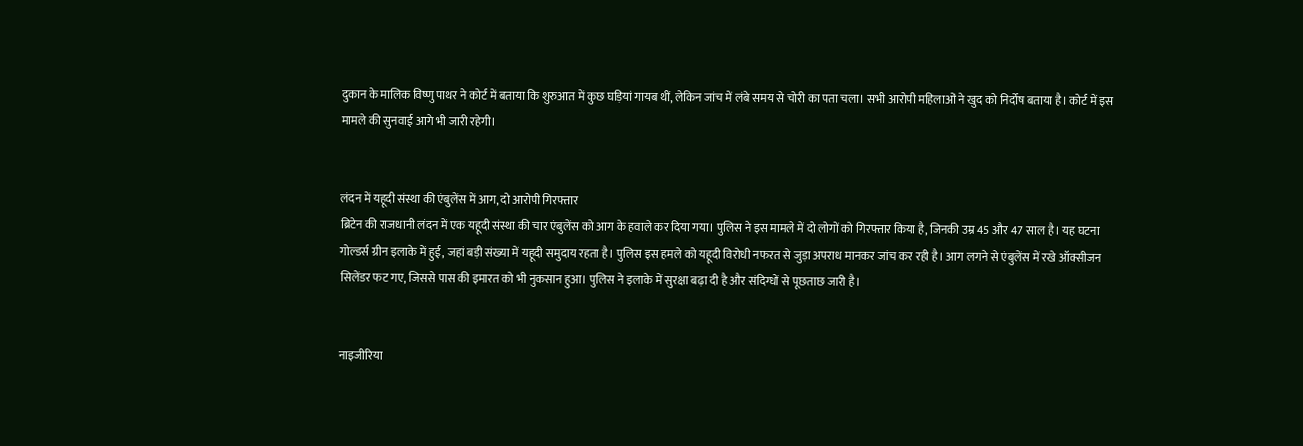दुकान के मालिक विष्णु पाथर ने कोर्ट में बताया कि शुरुआत में कुछ घड़ियां गायब थीं, लेकिन जांच में लंबे समय से चोरी का पता चला। सभी आरोपी महिलाओं ने खुद को निर्दोष बताया है। कोर्ट में इस मामले की सुनवाई आगे भी जारी रहेगी।


लंदन में यहूदी संस्था की एंबुलेंस में आग, दो आरोपी गिरफ्तार
ब्रिटेन की राजधानी लंदन में एक यहूदी संस्था की चार एंबुलेंस को आग के हवाले कर दिया गया। पुलिस ने इस मामले में दो लोगों को गिरफ्तार किया है, जिनकी उम्र 45 और 47 साल है। यह घटना गोल्डर्स ग्रीन इलाके में हुई, जहां बड़ी संख्या में यहूदी समुदाय रहता है। पुलिस इस हमले को यहूदी विरोधी नफरत से जुड़ा अपराध मानकर जांच कर रही है। आग लगने से एंबुलेंस में रखे ऑक्सीजन सिलेंडर फट गए, जिससे पास की इमारत को भी नुकसान हुआ। पुलिस ने इलाके में सुरक्षा बढ़ा दी है और संदिग्धों से पूछताछ जारी है।


नाइजीरिया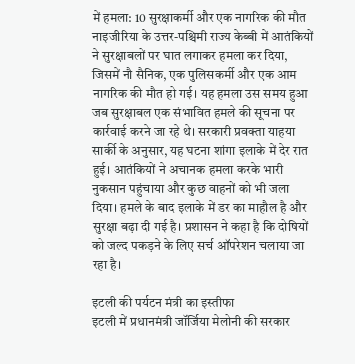में हमला: 10 सुरक्षाकर्मी और एक नागरिक की मौत
नाइजीरिया के उत्तर-पश्चिमी राज्य केब्बी में आतंकियों ने सुरक्षाबलों पर घात लगाकर हमला कर दिया, जिसमें नौ सैनिक, एक पुलिसकर्मी और एक आम नागरिक की मौत हो गई। यह हमला उस समय हुआ जब सुरक्षाबल एक संभावित हमले की सूचना पर कार्रवाई करने जा रहे थे। सरकारी प्रवक्ता याहया सार्की के अनुसार, यह घटना शांगा इलाके में देर रात हुई। आतंकियों ने अचानक हमला करके भारी नुकसान पहुंचाया और कुछ वाहनों को भी जला दिया। हमले के बाद इलाके में डर का माहौल है और सुरक्षा बढ़ा दी गई है। प्रशासन ने कहा है कि दोषियों को जल्द पकड़ने के लिए सर्च ऑपरेशन चलाया जा रहा है।

इटली की पर्यटन मंत्री का इस्तीफा
इटली में प्रधानमंत्री जॉर्जिया मेलोनी की सरकार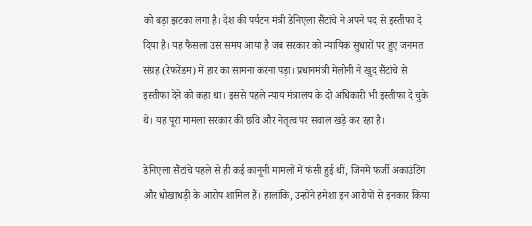को बड़ा झटका लगा है। देश की पर्यटन मंत्री डेनिएला सैंटांचे ने अपने पद से इस्तीफा दे दिया है। यह फैसला उस समय आया है जब सरकार को न्यायिक सुधारों पर हुए जनमत संग्रह (रेफरेंडम) में हार का सामना करना पड़ा। प्रधानमंत्री मेलोनी ने खुद सैंटांचे से इस्तीफा देने को कहा था। इससे पहले न्याय मंत्रालय के दो अधिकारी भी इस्तीफा दे चुके थे। यह पूरा मामला सरकार की छवि और नेतृत्व पर सवाल खड़े कर रहा है।

डेनिएला सैंटांचे पहले से ही कई कानूनी मामलों में फंसी हुई थीं, जिनमें फर्जी अकाउंटिंग और धोखाधड़ी के आरोप शामिल हैं। हालांकि, उन्होंने हमेशा इन आरोपों से इनकार किया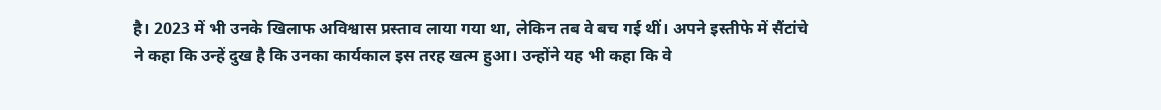है। 2023 में भी उनके खिलाफ अविश्वास प्रस्ताव लाया गया था, लेकिन तब वे बच गई थीं। अपने इस्तीफे में सैंटांचे ने कहा कि उन्हें दुख है कि उनका कार्यकाल इस तरह खत्म हुआ। उन्होंने यह भी कहा कि वे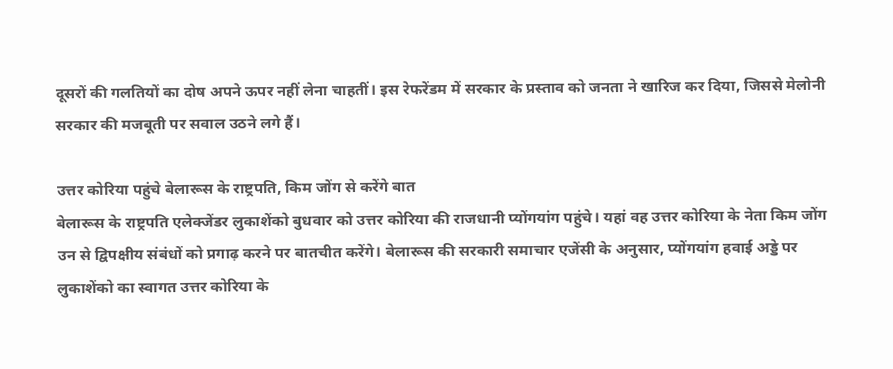दूसरों की गलतियों का दोष अपने ऊपर नहीं लेना चाहतीं। इस रेफरेंडम में सरकार के प्रस्ताव को जनता ने खारिज कर दिया, जिससे मेलोनी सरकार की मजबूती पर सवाल उठने लगे हैं।

उत्तर कोरिया पहुंचे बेलारूस के राष्ट्रपति, किम जोंग से करेंगे बात
बेलारूस के राष्ट्रपति एलेक्जेंडर लुकाशेंको बुधवार को उत्तर कोरिया की राजधानी प्योंगयांग पहुंचे। यहां वह उत्तर कोरिया के नेता किम जोंग उन से द्विपक्षीय संबंधों को प्रगाढ़ करने पर बातचीत करेंगे। बेलारूस की सरकारी समाचार एजेंसी के अनुसार, प्योंगयांग हवाई अड्डे पर लुकाशेंको का स्वागत उत्तर कोरिया के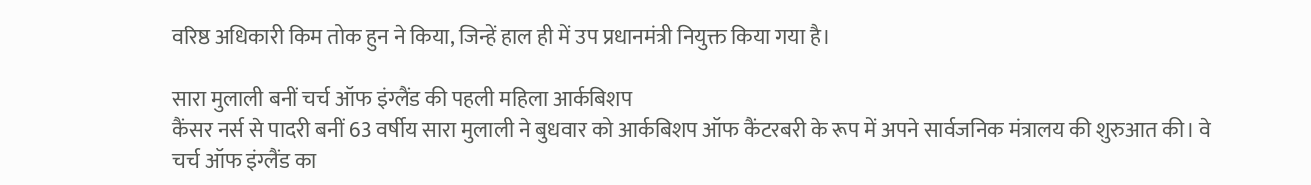वरिष्ठ अधिकारी किम तोक हुन ने किया, जिन्हें हाल ही में उप प्रधानमंत्री नियुक्त किया गया है।

सारा मुलाली बनीं चर्च ऑफ इंग्लैंड की पहली महिला आर्कबिशप
कैंसर नर्स से पादरी बनीं 63 वर्षीय सारा मुलाली ने बुधवार को आर्कबिशप ऑफ कैंटरबरी के रूप में अपने सार्वजनिक मंत्रालय की शुरुआत की। वे चर्च ऑफ इंग्लैंड का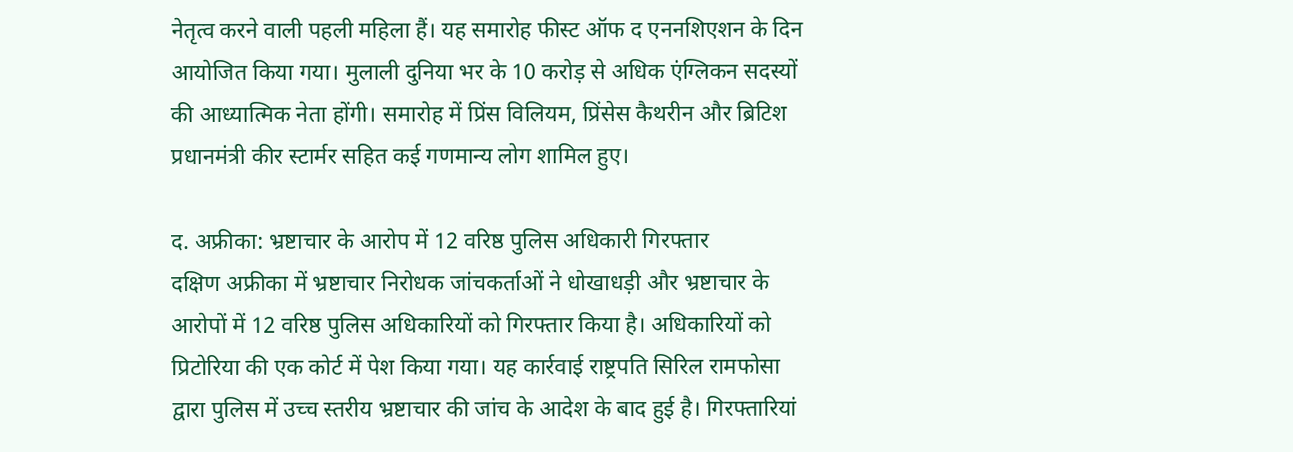नेतृत्व करने वाली पहली महिला हैं। यह समारोह फीस्ट ऑफ द एननशिएशन के दिन आयोजित किया गया। मुलाली दुनिया भर के 10 करोड़ से अधिक एंग्लिकन सदस्यों की आध्यात्मिक नेता होंगी। समारोह में प्रिंस विलियम, प्रिंसेस कैथरीन और ब्रिटिश प्रधानमंत्री कीर स्टार्मर सहित कई गणमान्य लोग शामिल हुए।

द. अफ्रीका: भ्रष्टाचार के आरोप में 12 वरिष्ठ पुलिस अधिकारी गिरफ्तार
दक्षिण अफ्रीका में भ्रष्टाचार निरोधक जांचकर्ताओं ने धोखाधड़ी और भ्रष्टाचार के आरोपों में 12 वरिष्ठ पुलिस अधिकारियों को गिरफ्तार किया है। अधिकारियों को प्रिटोरिया की एक कोर्ट में पेश किया गया। यह कार्रवाई राष्ट्रपति सिरिल रामफोसा द्वारा पुलिस में उच्च स्तरीय भ्रष्टाचार की जांच के आदेश के बाद हुई है। गिरफ्तारियां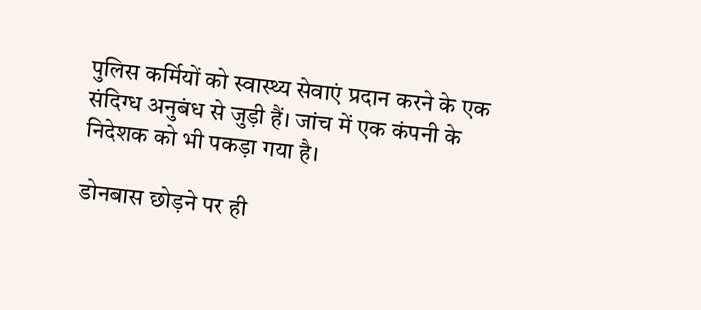पुलिस कर्मियों को स्वास्थ्य सेवाएं प्रदान करने के एक संदिग्ध अनुबंध से जुड़ी हैं। जांच में एक कंपनी के निदेशक को भी पकड़ा गया है।

डोनबास छोड़ने पर ही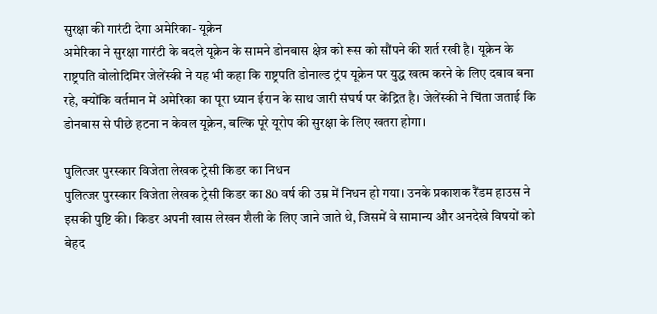सुरक्षा की गारंटी देगा अमेरिका- यूक्रेन
अमेरिका ने सुरक्षा गारंटी के बदले यूक्रेन के सामने डोनबास क्षेत्र को रूस को सौंपने की शर्त रखी है। यूक्रेन के राष्ट्रपति वोलोदिमिर जेलेंस्की ने यह भी कहा कि राष्ट्रपति डोनाल्ड ट्रंप यूक्रेन पर युद्ध खत्म करने के लिए दबाव बना रहे, क्योंकि वर्तमान में अमेरिका का पूरा ध्यान ईरान के साथ जारी संघर्ष पर केंद्रित है। जेलेंस्की ने चिंता जताई कि डोनबास से पीछे हटना न केवल यूक्रेन, बल्कि पूरे यूरोप की सुरक्षा के लिए खतरा होगा।

पुलित्जर पुरस्कार विजेता लेखक ट्रेसी किडर का निधन
पुलित्जर पुरस्कार विजेता लेखक ट्रेसी किडर का 80 वर्ष की उम्र में निधन हो गया। उनके प्रकाशक रैंडम हाउस ने इसकी पुष्टि की। किडर अपनी खास लेखन शैली के लिए जाने जाते थे, जिसमें वे सामान्य और अनदेखे विषयों को बेहद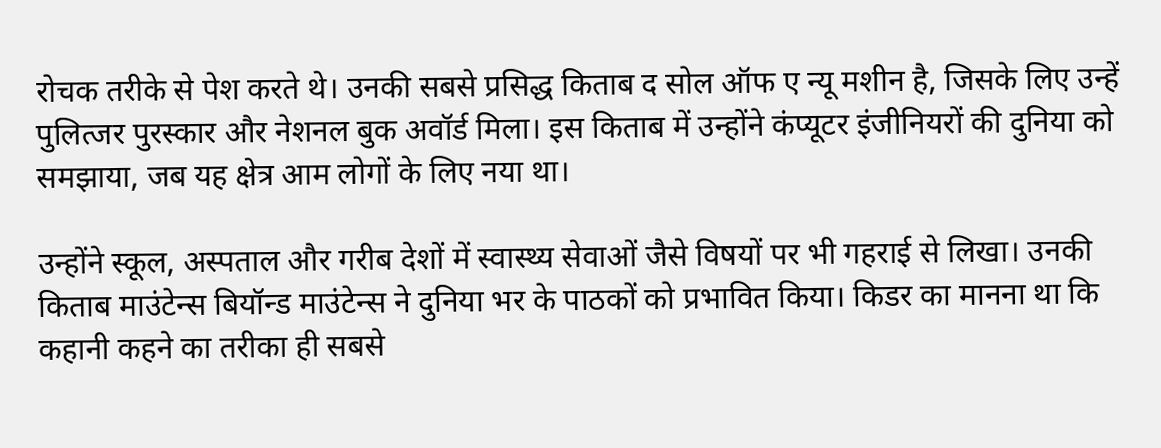रोचक तरीके से पेश करते थे। उनकी सबसे प्रसिद्ध किताब द सोल ऑफ ए न्यू मशीन है, जिसके लिए उन्हें पुलित्जर पुरस्कार और नेशनल बुक अवॉर्ड मिला। इस किताब में उन्होंने कंप्यूटर इंजीनियरों की दुनिया को समझाया, जब यह क्षेत्र आम लोगों के लिए नया था।

उन्होंने स्कूल, अस्पताल और गरीब देशों में स्वास्थ्य सेवाओं जैसे विषयों पर भी गहराई से लिखा। उनकी किताब माउंटेन्स बियॉन्ड माउंटेन्स ने दुनिया भर के पाठकों को प्रभावित किया। किडर का मानना था कि कहानी कहने का तरीका ही सबसे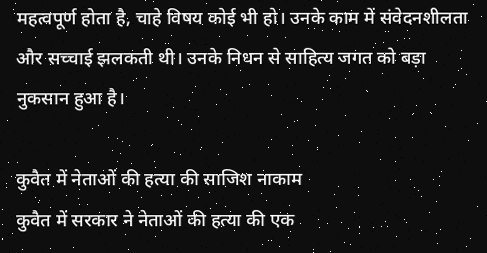महत्वपूर्ण होता है, चाहे विषय कोई भी हो। उनके काम में संवेदनशीलता और सच्चाई झलकती थी। उनके निधन से साहित्य जगत को बड़ा नुकसान हुआ है।

कुवैत में नेताओं की हत्या की साजिश नाकाम
कुवैत में सरकार ने नेताओं की हत्या की एक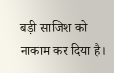बड़ी साजिश को नाकाम कर दिया है।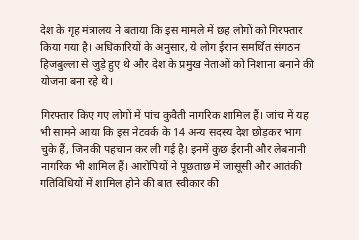देश के गृह मंत्रालय ने बताया कि इस मामले में छह लोगों को गिरफ्तार किया गया है। अधिकारियों के अनुसार, ये लोग ईरान समर्थित संगठन हिजबुल्ला से जुड़े हुए थे और देश के प्रमुख नेताओं को निशाना बनाने की योजना बना रहे थे।

गिरफ्तार किए गए लोगों में पांच कुवैती नागरिक शामिल हैं। जांच में यह भी सामने आया कि इस नेटवर्क के 14 अन्य सदस्य देश छोड़कर भाग चुके हैं, जिनकी पहचान कर ली गई है। इनमें कुछ ईरानी और लेबनानी नागरिक भी शामिल हैं। आरोपियों ने पूछताछ में जासूसी और आतंकी गतिविधियों में शामिल होने की बात स्वीकार की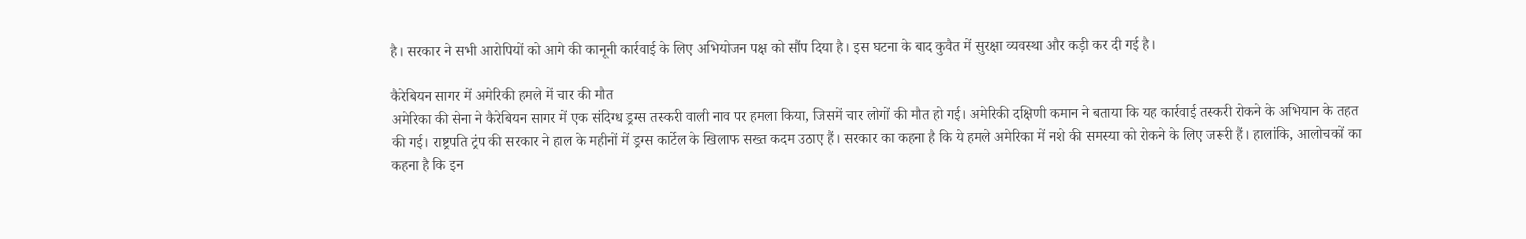है। सरकार ने सभी आरोपियों को आगे की कानूनी कार्रवाई के लिए अभियोजन पक्ष को सौंप दिया है। इस घटना के बाद कुवैत में सुरक्षा व्यवस्था और कड़ी कर दी गई है।

कैरेबियन सागर में अमेरिकी हमले में चार की मौत
अमेरिका की सेना ने कैरेबियन सागर में एक संदिग्ध ड्रग्स तस्करी वाली नाव पर हमला किया, जिसमें चार लोगों की मौत हो गई। अमेरिकी दक्षिणी कमान ने बताया कि यह कार्रवाई तस्करी रोकने के अभियान के तहत की गई। राष्ट्रपति ट्रंप की सरकार ने हाल के महीनों में ड्रग्स कार्टेल के खिलाफ सख्त कदम उठाए हैं। सरकार का कहना है कि ये हमले अमेरिका में नशे की समस्या को रोकने के लिए जरूरी हैं। हालांकि, आलोचकों का कहना है कि इन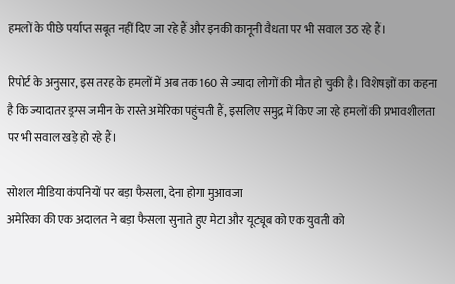हमलों के पीछे पर्याप्त सबूत नहीं दिए जा रहे हैं और इनकी कानूनी वैधता पर भी सवाल उठ रहे हैं।

रिपोर्ट के अनुसार, इस तरह के हमलों में अब तक 160 से ज्यादा लोगों की मौत हो चुकी है। विशेषज्ञों का कहना है कि ज्यादातर ड्रग्स जमीन के रास्ते अमेरिका पहुंचती हैं, इसलिए समुद्र में किए जा रहे हमलों की प्रभावशीलता पर भी सवाल खड़े हो रहे हैं।

सोशल मीडिया कंपनियों पर बड़ा फैसला, देना होगा मुआवजा
अमेरिका की एक अदालत ने बड़ा फैसला सुनाते हुए मेटा और यूट्यूब को एक युवती को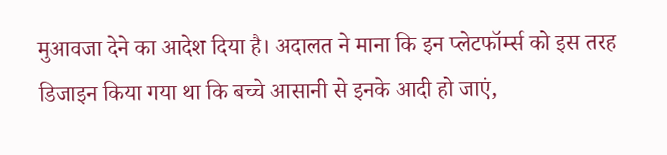मुआवजा देने का आदेश दिया है। अदालत ने माना कि इन प्लेटफॉर्म्स को इस तरह डिजाइन किया गया था कि बच्चे आसानी से इनके आदी हो जाएं,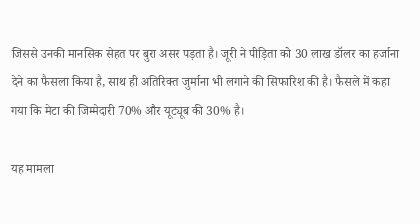जिससे उनकी मानसिक सेहत पर बुरा असर पड़ता है। जूरी ने पीड़िता को 30 लाख डॉलर का हर्जाना देने का फैसला किया है, साथ ही अतिरिक्त जुर्माना भी लगाने की सिफारिश की है। फैसले में कहा गया कि मेटा की जिम्मेदारी 70% और यूट्यूब की 30% है।

यह मामला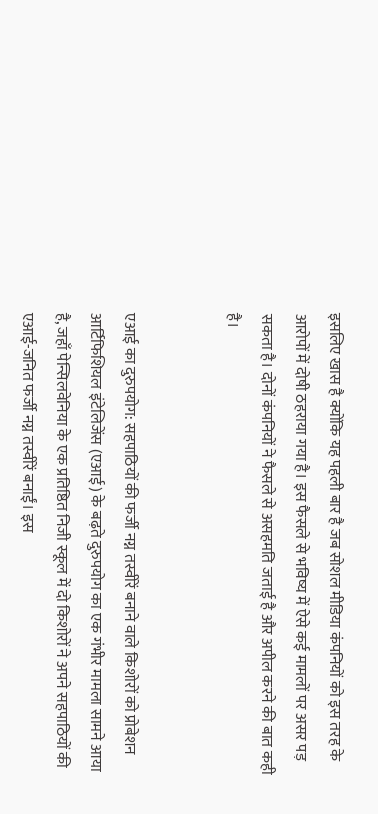इसलिए खास है क्योंकि यह पहली बार है जब सोशल मीडिया कंपनियों को इस तरह के आरोपों में दोषी ठहराया गया है। इस फैसले से भविष्य में ऐसे कई मामलों पर असर पड़ सकता है। दोनों कंपनियों ने फैसले से असहमति जताई है और अपील करने की बात कही है।


एआई का दुरुपयोग: सहपाठियों की फर्जी नग्न तस्वीरें बनाने वाले किशोरों को प्रोबेशन
आर्टिफिशियल इंटेलिजेंस (एआई) के बढ़ते दुरुपयोग का एक गंभीर मामला सामने आया है, जहाँ पेन्सिलवेनिया के एक प्रतिष्ठित निजी स्कूल में दो किशोरों ने अपने सहपाठियों की एआई-जनित फर्जी नग्न तस्वीरें बनाईं। इस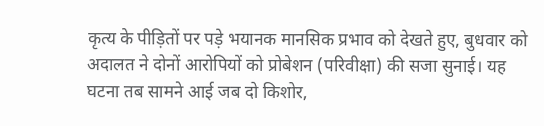कृत्य के पीड़ितों पर पड़े भयानक मानसिक प्रभाव को देखते हुए, बुधवार को अदालत ने दोनों आरोपियों को प्रोबेशन (परिवीक्षा) की सजा सुनाई। यह घटना तब सामने आई जब दो किशोर,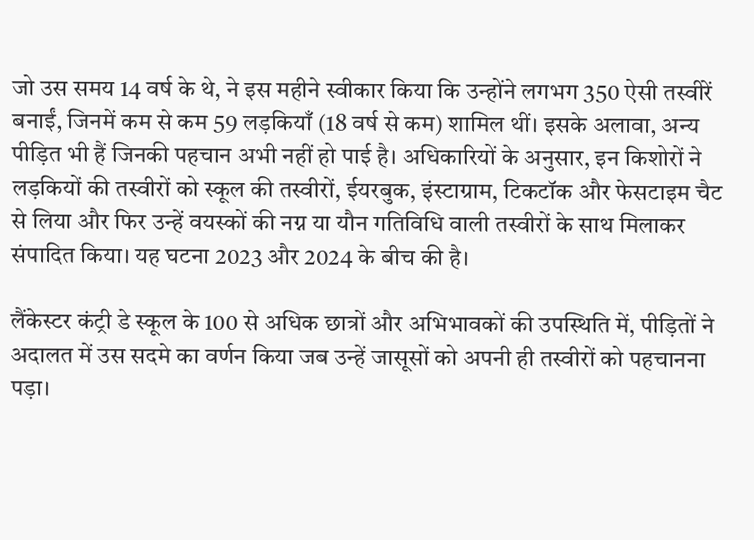जो उस समय 14 वर्ष के थे, ने इस महीने स्वीकार किया कि उन्होंने लगभग 350 ऐसी तस्वीरें बनाईं, जिनमें कम से कम 59 लड़कियाँ (18 वर्ष से कम) शामिल थीं। इसके अलावा, अन्य पीड़ित भी हैं जिनकी पहचान अभी नहीं हो पाई है। अधिकारियों के अनुसार, इन किशोरों ने लड़कियों की तस्वीरों को स्कूल की तस्वीरों, ईयरबुक, इंस्टाग्राम, टिकटॉक और फेसटाइम चैट से लिया और फिर उन्हें वयस्कों की नग्न या यौन गतिविधि वाली तस्वीरों के साथ मिलाकर संपादित किया। यह घटना 2023 और 2024 के बीच की है।

लैंकेस्टर कंट्री डे स्कूल के 100 से अधिक छात्रों और अभिभावकों की उपस्थिति में, पीड़ितों ने अदालत में उस सदमे का वर्णन किया जब उन्हें जासूसों को अपनी ही तस्वीरों को पहचानना पड़ा।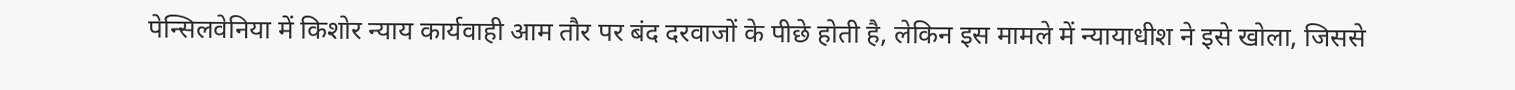पेन्सिलवेनिया में किशोर न्याय कार्यवाही आम तौर पर बंद दरवाजों के पीछे होती है, लेकिन इस मामले में न्यायाधीश ने इसे खोला, जिससे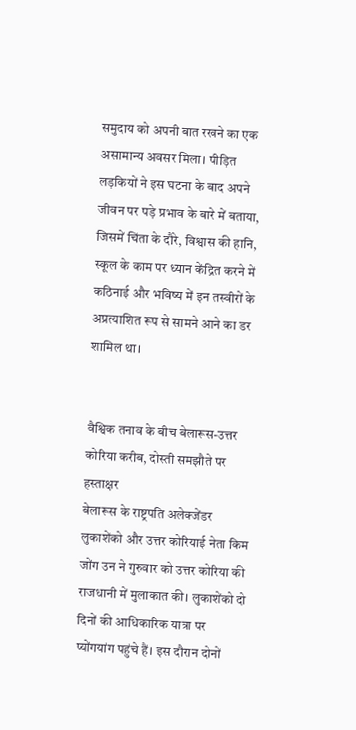समुदाय को अपनी बात रखने का एक असामान्य अवसर मिला। पीड़ित लड़कियों ने इस घटना के बाद अपने जीवन पर पड़े प्रभाव के बारे में बताया, जिसमें चिंता के दौरे, विश्वास की हानि, स्कूल के काम पर ध्यान केंद्रित करने में कठिनाई और भविष्य में इन तस्वीरों के अप्रत्याशित रूप से सामने आने का डर शामिल था।


वैश्विक तनाव के बीच बेलारूस-उत्तर कोरिया करीब, दोस्ती समझौते पर हस्ताक्षर
बेलारूस के राष्ट्रपति अलेक्जेंडर लुकाशेंको और उत्तर कोरियाई नेता किम जोंग उन ने गुरुवार को उत्तर कोरिया की राजधानी में मुलाकात की। लुकाशेंको दो दिनों की आधिकारिक यात्रा पर प्योंगयांग पहुंचे हैं। इस दौरान दोनों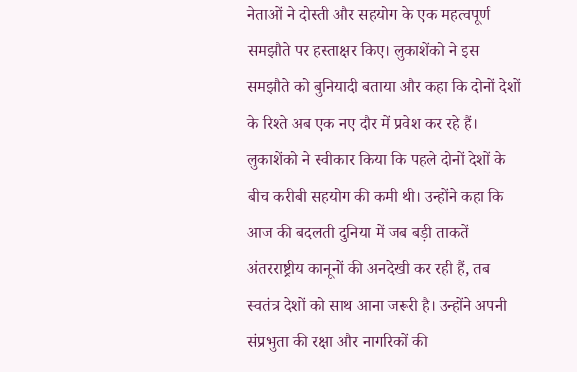नेताओं ने दोस्ती और सहयोग के एक महत्वपूर्ण समझौते पर हस्ताक्षर किए। लुकाशेंको ने इस समझौते को बुनियादी बताया और कहा कि दोनों देशों के रिश्ते अब एक नए दौर में प्रवेश कर रहे हैं। लुकाशेंको ने स्वीकार किया कि पहले दोनों देशों के बीच करीबी सहयोग की कमी थी। उन्होंने कहा कि आज की बदलती दुनिया में जब बड़ी ताकतें अंतरराष्ट्रीय कानूनों की अनदेखी कर रही हैं, तब स्वतंत्र देशों को साथ आना जरूरी है। उन्होंने अपनी संप्रभुता की रक्षा और नागरिकों की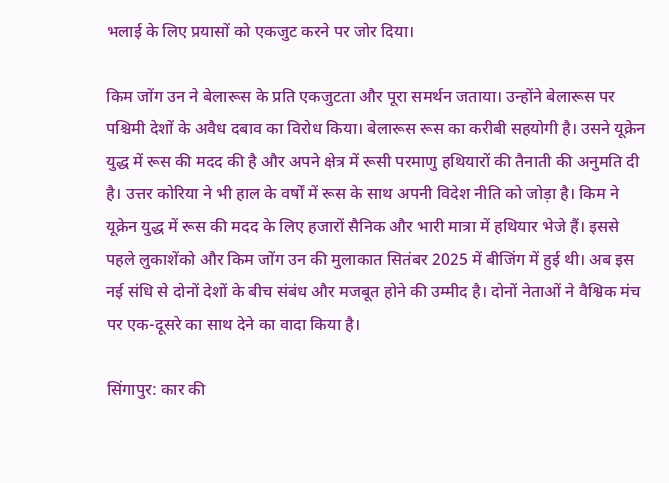भलाई के लिए प्रयासों को एकजुट करने पर जोर दिया।

किम जोंग उन ने बेलारूस के प्रति एकजुटता और पूरा समर्थन जताया। उन्होंने बेलारूस पर पश्चिमी देशों के अवैध दबाव का विरोध किया। बेलारूस रूस का करीबी सहयोगी है। उसने यूक्रेन युद्ध में रूस की मदद की है और अपने क्षेत्र में रूसी परमाणु हथियारों की तैनाती की अनुमति दी है। उत्तर कोरिया ने भी हाल के वर्षों में रूस के साथ अपनी विदेश नीति को जोड़ा है। किम ने यूक्रेन युद्ध में रूस की मदद के लिए हजारों सैनिक और भारी मात्रा में हथियार भेजे हैं। इससे पहले लुकाशेंको और किम जोंग उन की मुलाकात सितंबर 2025 में बीजिंग में हुई थी। अब इस नई संधि से दोनों देशों के बीच संबंध और मजबूत होने की उम्मीद है। दोनों नेताओं ने वैश्विक मंच पर एक-दूसरे का साथ देने का वादा किया है।

सिंगापुर: कार की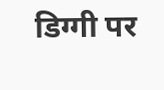डिग्गी पर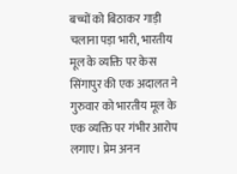बच्चों को बिठाकर गाड़ी चलाना पड़ा भारी, भारतीय मूल के व्यक्ति पर केस
सिंगापुर की एक अदालत ने गुरुवार को भारतीय मूल के एक व्यक्ति पर गंभीर आरोप लगाए। प्रेम अनन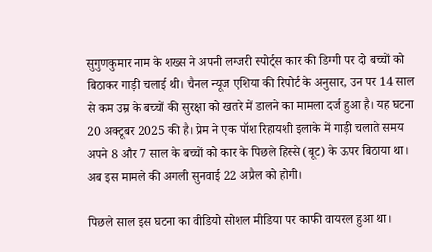सुगुणकुमार नाम के शख्स ने अपनी लग्जरी स्पोर्ट्स कार की डिग्गी पर दो बच्चों को बिठाकर गाड़ी चलाई थी। चैनल न्यूज एशिया की रिपोर्ट के अनुसार, उन पर 14 साल से कम उम्र के बच्चों की सुरक्षा को खतरे में डालने का मामला दर्ज हुआ है। यह घटना 20 अक्टूबर 2025 की है। प्रेम ने एक पॉश रिहायशी इलाके में गाड़ी चलाते समय अपने 8 और 7 साल के बच्चों को कार के पिछले हिस्से (बूट) के ऊपर बिठाया था। अब इस मामले की अगली सुनवाई 22 अप्रैल को होगी।

पिछले साल इस घटना का वीडियो सोशल मीडिया पर काफी वायरल हुआ था।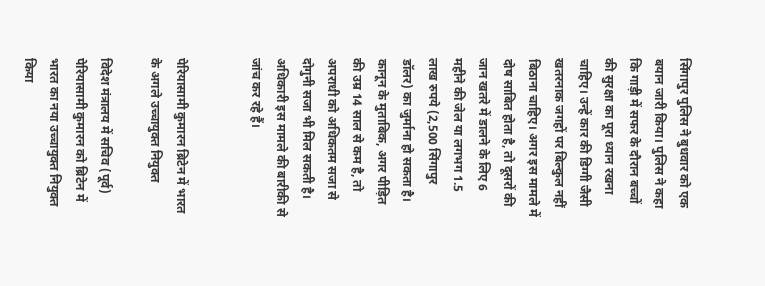सिंगापुर पुलिस ने बुधवार को एक बयान जारी किया। पुलिस ने कहा कि गाड़ी में सफर के दौरान बच्चों की सुरक्षा का पूरा ध्यान रखना चाहिए। उन्हें कार की डिग्गी जैसी खतरनाक जगहों पर बिल्कुल नहीं बिठाना चाहिए। अगर इस मामले में दोष साबित होता है, तो दूसरों की जान खतरे में डालने के लिए 6 महीने की जेल या लगभग 1.5 लाख रुपये (2,500 सिंगापुर डॉलर) का जुर्माना हो सकता है। कानून के मुताबिक, अगर पीड़ित की उम्र 14 साल से कम है, तो अपराधी को अधिकतम सजा से दोगुनी सजा भी मिल सकती है। अधिकारी इस मामले की बारीकी से जांच कर रहे हैं।


पेरियासामी कुमारन ब्रिटेन में भारत के अगले उच्चायुक्त नियुक्त

विदेश मंत्रालय में सचिव (पूर्व) पेरियासामी कुमारन को ब्रिटेन में भारत का नया उच्चायुक्त नियुक्त किया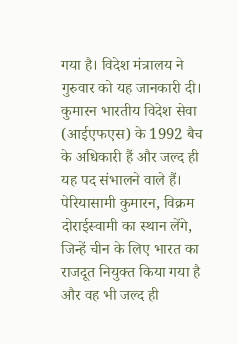गया है। विदेश मंत्रालय ने गुरुवार को यह जानकारी दी। कुमारन भारतीय विदेश सेवा (आईएफएस) के 1992 बैच के अधिकारी हैं और जल्द ही यह पद संभालने वाले हैं। पेरियासामी कुमारन, विक्रम दोराईस्वामी का स्थान लेंगे, जिन्हें चीन के लिए भारत का राजदूत नियुक्त किया गया है और वह भी जल्द ही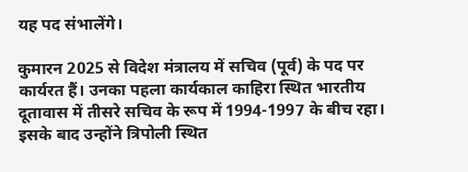यह पद संभालेंगे।

कुमारन 2025 से विदेश मंत्रालय में सचिव (पूर्व) के पद पर कार्यरत हैं। उनका पहला कार्यकाल काहिरा स्थित भारतीय दूतावास में तीसरे सचिव के रूप में 1994-1997 के बीच रहा। इसके बाद उन्होंने त्रिपोली स्थित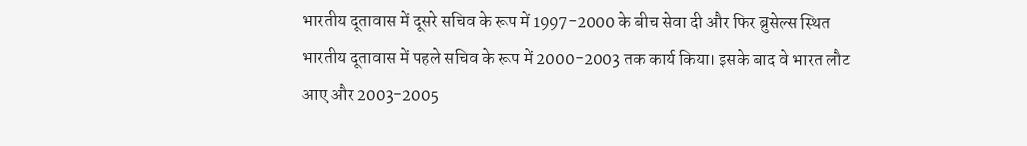भारतीय दूतावास में दूसरे सचिव के रूप में 1997-2000 के बीच सेवा दी और फिर ब्रुसेल्स स्थित भारतीय दूतावास में पहले सचिव के रूप में 2000-2003 तक कार्य किया। इसके बाद वे भारत लौट आए और 2003-2005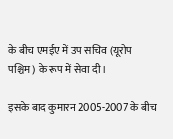के बीच एमईए में उप सचिव (यूरोप पश्चिम) के रूप में सेवा दी।

इसके बाद कुमारन 2005-2007 के बीच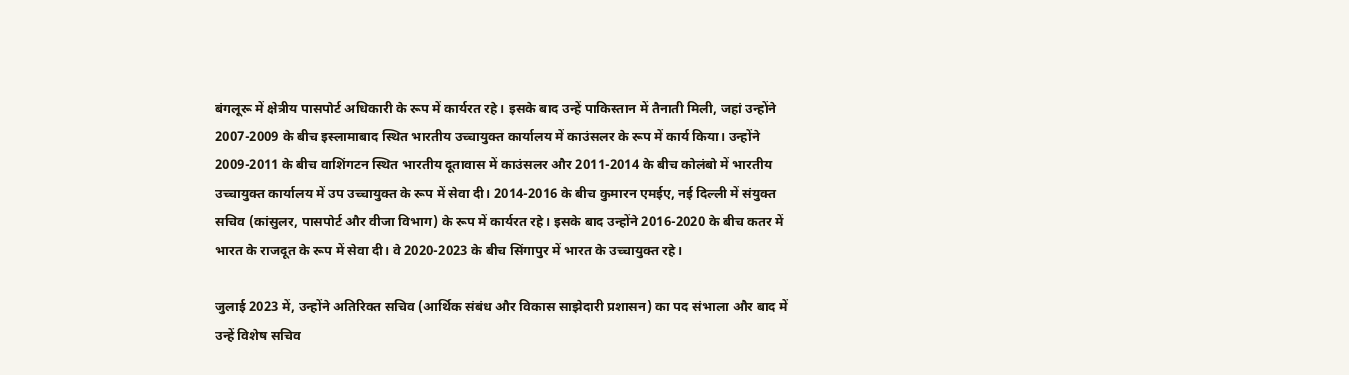बंगलूरू में क्षेत्रीय पासपोर्ट अधिकारी के रूप में कार्यरत रहे। इसके बाद उन्हें पाकिस्तान में तैनाती मिली, जहां उन्होंने 2007-2009 के बीच इस्लामाबाद स्थित भारतीय उच्चायुक्त कार्यालय में काउंसलर के रूप में कार्य किया। उन्होंने 2009-2011 के बीच वाशिंगटन स्थित भारतीय दूतावास में काउंसलर और 2011-2014 के बीच कोलंबो में भारतीय उच्चायुक्त कार्यालय में उप उच्चायुक्त के रूप में सेवा दी। 2014-2016 के बीच कुमारन एमईए, नई दिल्ली में संयुक्त सचिव (कांसुलर, पासपोर्ट और वीजा विभाग) के रूप में कार्यरत रहे। इसके बाद उन्होंने 2016-2020 के बीच कतर में भारत के राजदूत के रूप में सेवा दी। वे 2020-2023 के बीच सिंगापुर में भारत के उच्चायुक्त रहे।

जुलाई 2023 में, उन्होंने अतिरिक्त सचिव (आर्थिक संबंध और विकास साझेदारी प्रशासन) का पद संभाला और बाद में उन्हें विशेष सचिव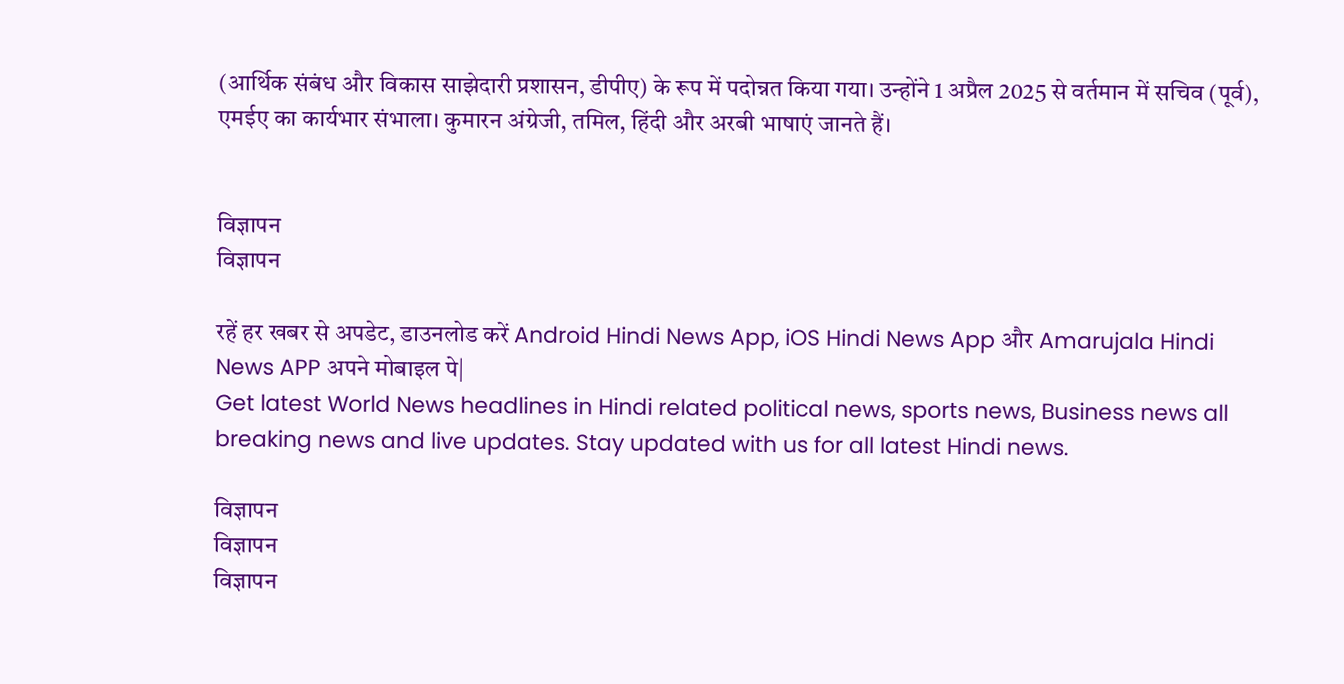(आर्थिक संबंध और विकास साझेदारी प्रशासन, डीपीए) के रूप में पदोन्नत किया गया। उन्होंने 1 अप्रैल 2025 से वर्तमान में सचिव (पूर्व), एमईए का कार्यभार संभाला। कुमारन अंग्रेजी, तमिल, हिंदी और अरबी भाषाएं जानते हैं।


विज्ञापन
विज्ञापन

रहें हर खबर से अपडेट, डाउनलोड करें Android Hindi News App, iOS Hindi News App और Amarujala Hindi News APP अपने मोबाइल पे|
Get latest World News headlines in Hindi related political news, sports news, Business news all breaking news and live updates. Stay updated with us for all latest Hindi news.

विज्ञापन
विज्ञापन
विज्ञापन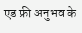एड फ्री अनुभव के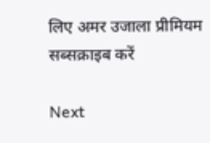लिए अमर उजाला प्रीमियम सब्सक्राइब करें

Next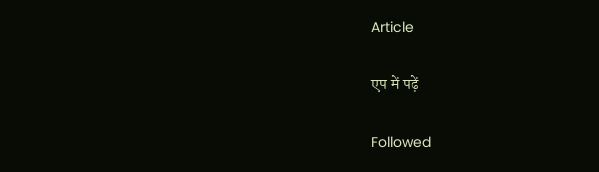Article

एप में पढ़ें

Followed